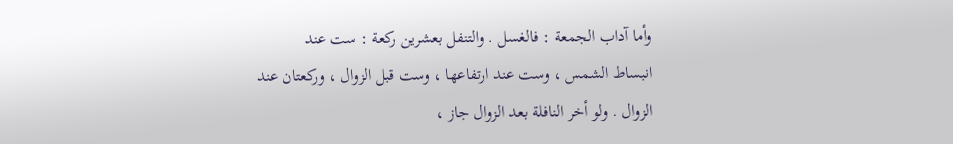وأما آداب الجمعة : فالغسل . والتنفل بعشرين ركعة : ست عند
انبساط الشمس ، وست عند ارتفاعها ، وست قبل الزوال ، وركعتان عند
الزوال . ولو أخر النافلة بعد الزوال جاز ،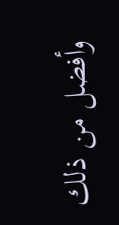وأفضل من ذلك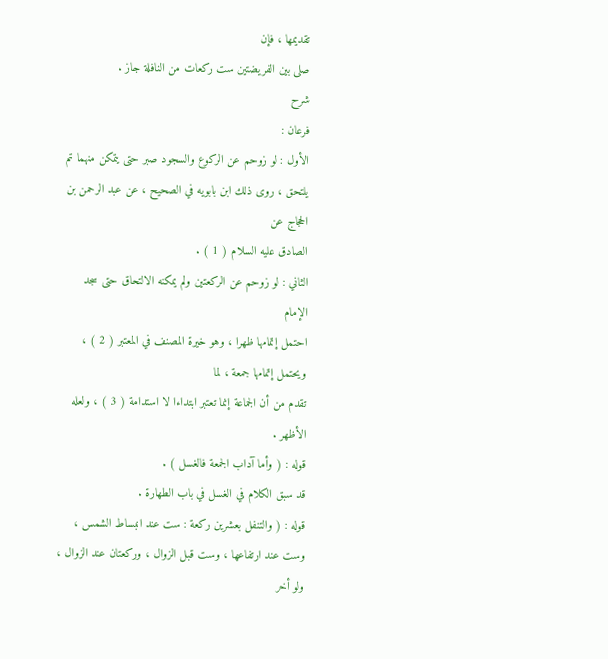تقديمها ، فإن
صلى بين الفريضتين ست ركعات من النافلة جاز .
شرح
فرعان :
الأول : لو زوحم عن الركوع والسجود صبر حتى يتمكن منهما تم
يلتحق ، روى ذلك ابن بابويه في الصحيح ، عن عبد الرحمن بن الحجاج عن
الصادق عليه السلام ( 1 ) .
الثاني : لو زوحم عن الركعتين ولم يمكنه الالتحاق حتى سجد الإمام
احتمل إتمامها ظهرا ، وهو خيرة المصنف في المعتبر ( 2 ) ، ويحتمل إتمامها جمعة ، لما
تقدم من أن الجماعة إنما تعتبر ابتداءا لا استدامة ( 3 ) ، ولعله الأظهر .
قوله : ( وأما آداب الجمعة فالغسل ) .
قد سبق الكلام في الغسل في باب الطهارة .
قوله : ( والتنفل بعشرين ركعة : ست عند انبساط الشمس ،
وست عند ارتفاعها ، وست قبل الزوال ، وركعتان عند الزوال ، ولو أخر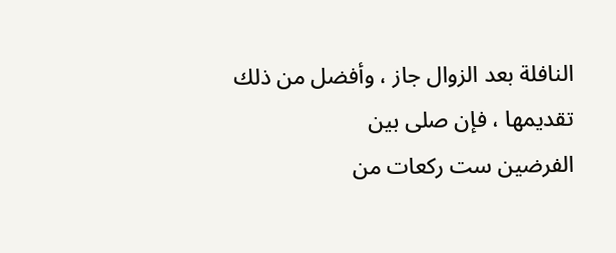النافلة بعد الزوال جاز ، وأفضل من ذلك تقديمها ، فإن صلى بين
الفرضين ست ركعات من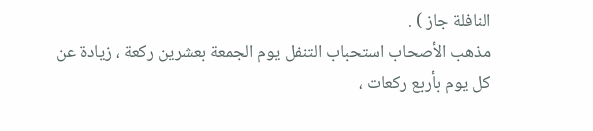النافلة جاز ) .
مذهب الأصحاب استحباب التنفل يوم الجمعة بعشرين ركعة ، زيادة عن
كل يوم بأربع ركعات ،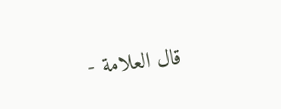قال العلامة -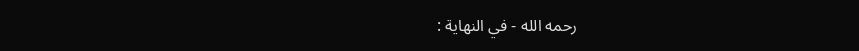رحمه الله - في النهاية :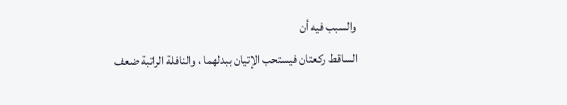والسبب فيه أن
الساقط ركعتان فيستحب الإتيان ببدلهما ، والنافلة الراتبة ضعف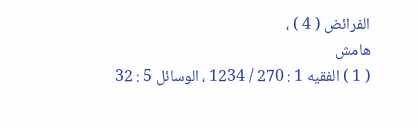الفرائض ( 4 ) ،
هامش
( 1 ) الفقيه 1 : 270 / 1234 ، الوسائل 5 : 32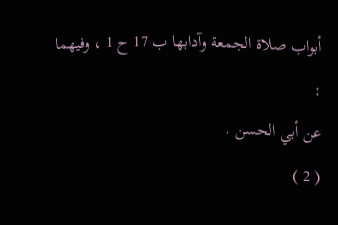أبواب صلاة الجمعة وآدابها ب 17 ح 1 ، وفيهما :
عن أبي الحسن .
( 2 )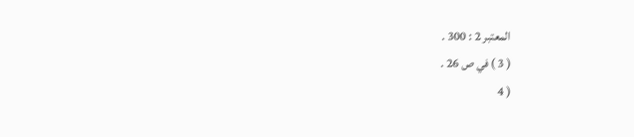المعتبر 2 : 300 .
( 3 ) في ص 26 .
( 4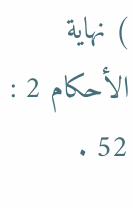) نهاية الأحكام 2 : 52 .